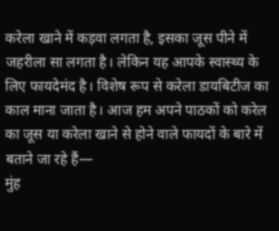करेला खाने में कड़वा लगता है, इसका जूस पीने में जहरीला सा लगता है। लेकिन यह आपके स्वास्थ्य के लिए फायदेमंद है। विशेष रूप से करेला डायबिटीज का काल माना जाता है। आज हम अपने पाठकों को करेल का जूस या करेला खाने से होने वाले फायदों के बारे में बताने जा रहे हैं—
मुंह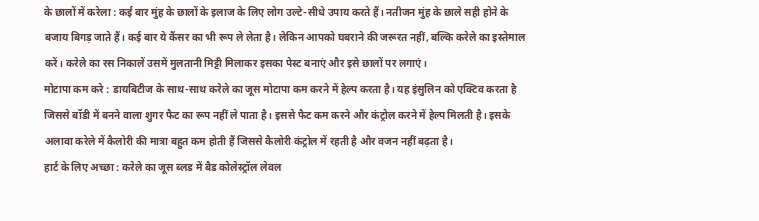के छालों में करेला : कई बार मुंह के छालों के इलाज के लिए लोग उल्टे-सीधे उपाय करते हैं। नतीजन मुंह के छाले सही होने के बजाय बिगड़ जाते हैं। कई बार ये कैंसर का भी रूप ले लेता है। लेकिन आपको घबराने की जरूरत नहीं, बल्कि करेले का इस्तेमाल करें। करेले का रस निकालें उसमें मुलतानी मिट्टी मिलाकर इसका पेस्ट बनाएं और इसे छालों पर लगाएं।
मोटापा कम करे : डायबिटीज के साथ-साथ करेले का जूस मोटापा कम करने में हेल्प करता है। यह इंसुलिन को एक्टिव करता है जिससे बॉडी में बनने वाला शुगर फैट का रूप नहीं ले पाता है। इससे फैट कम करने और कंट्रोल करने में हेल्प मिलती है। इसके अलावा करेले में कैलोरी की मात्रा बहुत कम होती हैं जिससे कैलोरी कंट्रोल में रहती है और वजन नहीं बढ़ता है।
हार्ट के लिए अच्छा : करेले का जूस ब्लड में बैड कोलेस्ट्रॉल लेवल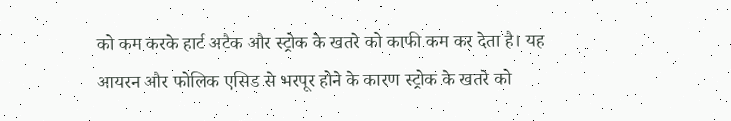को कम करके हार्ट अटैक और स्ट्रोक के खतरे को काफी कम कर देता है। यह आयरन और फोलिक एसिड से भरपूर होने के कारण स्ट्रोक के खतरे को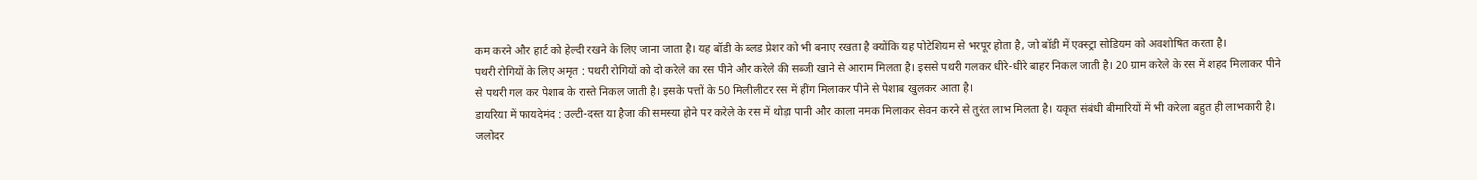कम करने और हार्ट को हेल्दी रखने के लिए जाना जाता है। यह बॉडी के ब्लड प्रेशर को भी बनाए रखता है क्योंकि यह पोटेशियम से भरपूर होता है, जो बॉडी में एक्स्ट्रा सोडियम को अवशोषित करता है।
पथरी रोगियों के लिए अमृत : पथरी रोगियों को दो करेले का रस पीने और करेले की सब्जी खाने से आराम मिलता है। इससे पथरी गलकर धीरे-धीरे बाहर निकल जाती है। 20 ग्राम करेले के रस में शहद मिलाकर पीने से पथरी गल कर पेशाब के रास्ते निकल जाती है। इसके पत्तों के 50 मिलीलीटर रस में हींग मिलाकर पीने से पेशाब खुलकर आता है।
डायरिया में फायदेमंद : उल्टी-दस्त या हैजा की समस्या होने पर करेले के रस में थोड़ा पानी और काला नमक मिलाकर सेवन करने से तुरंत लाभ मिलता है। यकृत संबंधी बीमारियों में भी करेला बहुत ही लाभकारी है। जलोदर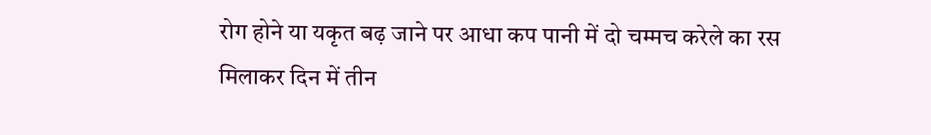रोग होने या यकृत बढ़ जाने पर आधा कप पानी में दो चम्मच करेले का रस मिलाकर दिन में तीन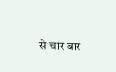से चार बार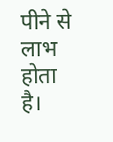पीने से लाभ होता है।